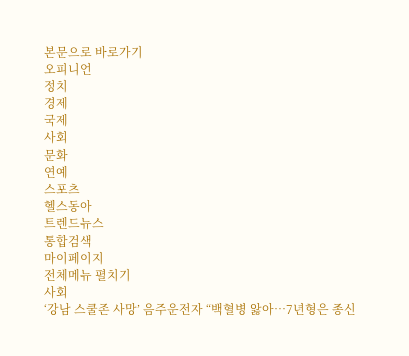본문으로 바로가기
오피니언
정치
경제
국제
사회
문화
연예
스포츠
헬스동아
트렌드뉴스
통합검색
마이페이지
전체메뉴 펼치기
사회
‘강남 스쿨존 사망’ 음주운전자 “백혈병 앓아…7년형은 종신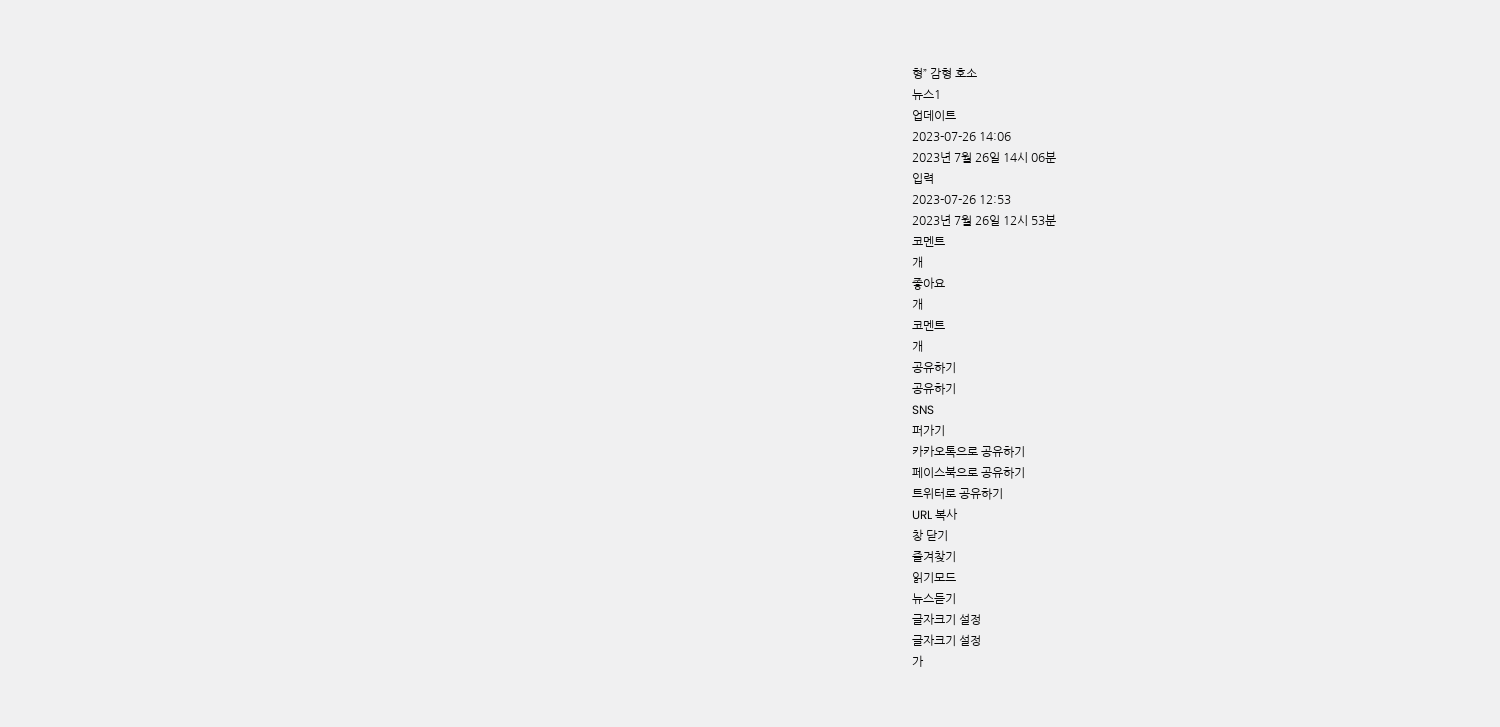형” 감형 호소
뉴스1
업데이트
2023-07-26 14:06
2023년 7월 26일 14시 06분
입력
2023-07-26 12:53
2023년 7월 26일 12시 53분
코멘트
개
좋아요
개
코멘트
개
공유하기
공유하기
SNS
퍼가기
카카오톡으로 공유하기
페이스북으로 공유하기
트위터로 공유하기
URL 복사
창 닫기
즐겨찾기
읽기모드
뉴스듣기
글자크기 설정
글자크기 설정
가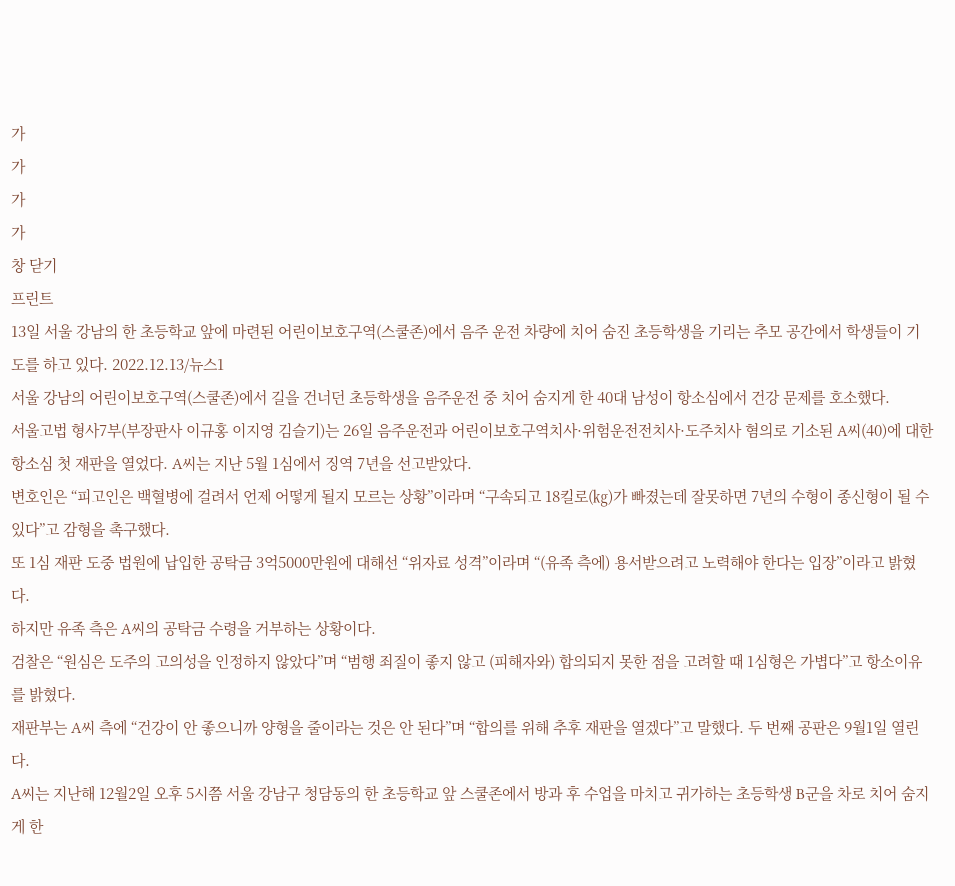가
가
가
가
창 닫기
프린트
13일 서울 강남의 한 초등학교 앞에 마련된 어린이보호구역(스쿨존)에서 음주 운전 차량에 치어 숨진 초등학생을 기리는 추모 공간에서 학생들이 기도를 하고 있다. 2022.12.13/뉴스1
서울 강남의 어린이보호구역(스쿨존)에서 길을 건너던 초등학생을 음주운전 중 치어 숨지게 한 40대 남성이 항소심에서 건강 문제를 호소했다.
서울고법 형사7부(부장판사 이규홍 이지영 김슬기)는 26일 음주운전과 어린이보호구역치사·위험운전전치사·도주치사 혐의로 기소된 A씨(40)에 대한 항소심 첫 재판을 열었다. A씨는 지난 5월 1심에서 징역 7년을 선고받았다.
변호인은 “피고인은 백혈병에 걸려서 언제 어떻게 될지 모르는 상황”이라며 “구속되고 18킬로(㎏)가 빠졌는데 잘못하면 7년의 수형이 종신형이 될 수 있다”고 감형을 촉구했다.
또 1심 재판 도중 법원에 납입한 공탁금 3억5000만원에 대해선 “위자료 성격”이라며 “(유족 측에) 용서받으려고 노력해야 한다는 입장”이라고 밝혔다.
하지만 유족 측은 A씨의 공탁금 수령을 거부하는 상황이다.
검찰은 “원심은 도주의 고의성을 인정하지 않았다”며 “범행 죄질이 좋지 않고 (피해자와) 합의되지 못한 점을 고려할 때 1심형은 가볍다”고 항소이유를 밝혔다.
재판부는 A씨 측에 “건강이 안 좋으니까 양형을 줄이라는 것은 안 된다”며 “합의를 위해 추후 재판을 열겠다”고 말했다. 두 번째 공판은 9월1일 열린다.
A씨는 지난해 12월2일 오후 5시쯤 서울 강남구 청담동의 한 초등학교 앞 스쿨존에서 방과 후 수업을 마치고 귀가하는 초등학생 B군을 차로 치어 숨지게 한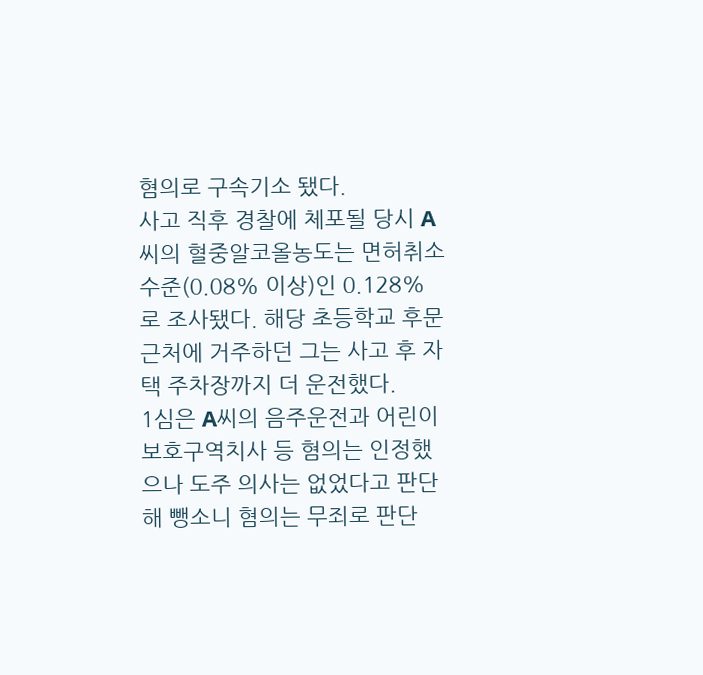혐의로 구속기소 됐다.
사고 직후 경찰에 체포될 당시 A씨의 혈중알코올농도는 면허취소 수준(0.08% 이상)인 0.128%로 조사됐다. 해당 초등학교 후문 근처에 거주하던 그는 사고 후 자택 주차장까지 더 운전했다.
1심은 A씨의 음주운전과 어린이보호구역치사 등 혐의는 인정했으나 도주 의사는 없었다고 판단해 뺑소니 혐의는 무죄로 판단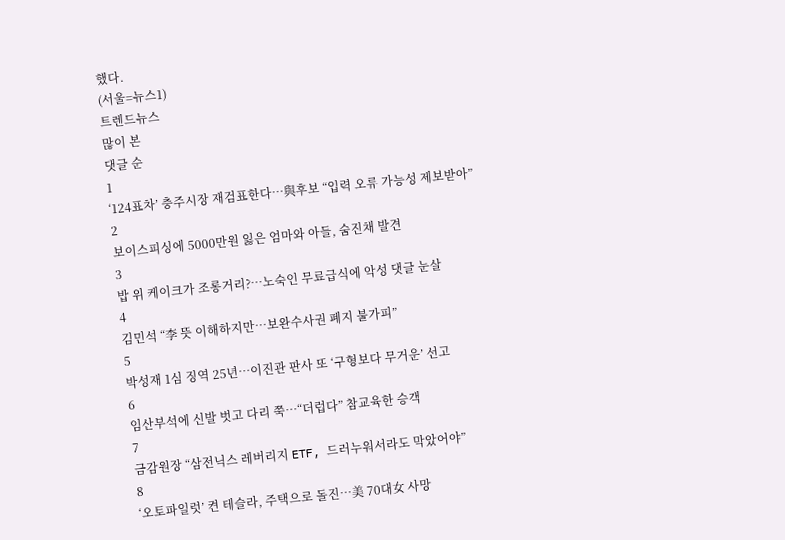했다.
(서울=뉴스1)
트렌드뉴스
많이 본
댓글 순
1
‘124표차’ 충주시장 재검표한다…與후보 “입력 오류 가능성 제보받아”
2
보이스피싱에 5000만원 잃은 엄마와 아들, 숨진채 발견
3
밥 위 케이크가 조롱거리?…노숙인 무료급식에 악성 댓글 눈살
4
김민석 “李 뜻 이해하지만…보완수사권 폐지 불가피”
5
박성재 1심 징역 25년…이진관 판사 또 ‘구형보다 무거운’ 선고
6
임산부석에 신발 벗고 다리 쭉…“더럽다” 참교육한 승객
7
금감원장 “삼전닉스 레버리지 ETF, 드러누워서라도 막았어야”
8
‘오토파일럿’ 켠 테슬라, 주택으로 돌진…美 70대女 사망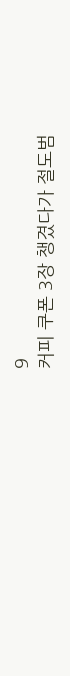9
커피 쿠폰 3장 챙겼다가 절도범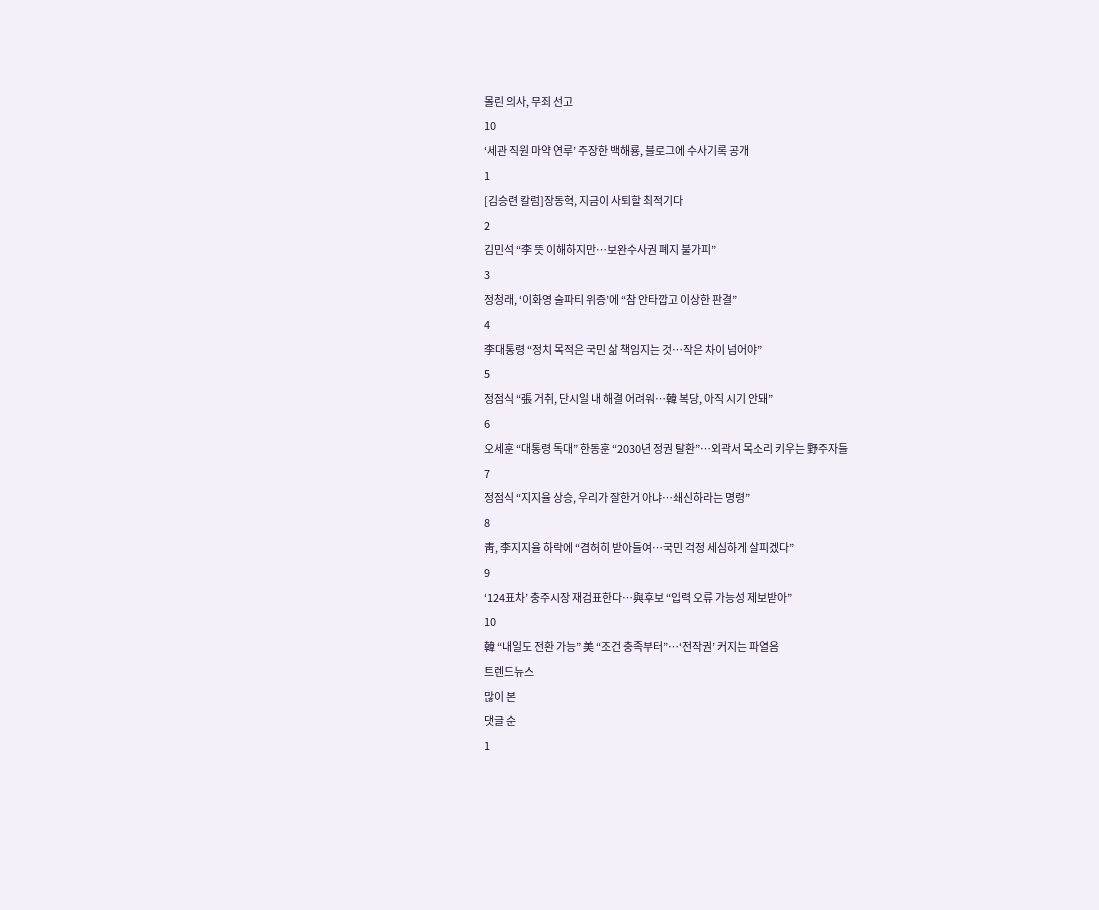몰린 의사, 무죄 선고
10
‘세관 직원 마약 연루’ 주장한 백해룡, 블로그에 수사기록 공개
1
[김승련 칼럼]장동혁, 지금이 사퇴할 최적기다
2
김민석 “李 뜻 이해하지만…보완수사권 폐지 불가피”
3
정청래, ‘이화영 술파티 위증’에 “참 안타깝고 이상한 판결”
4
李대통령 “정치 목적은 국민 삶 책임지는 것…작은 차이 넘어야”
5
정점식 “張 거취, 단시일 내 해결 어려워…韓 복당, 아직 시기 안돼”
6
오세훈 “대통령 독대” 한동훈 “2030년 정권 탈환”…외곽서 목소리 키우는 野주자들
7
정점식 “지지율 상승, 우리가 잘한거 아냐…쇄신하라는 명령”
8
靑, 李지지율 하락에 “겸허히 받아들여…국민 걱정 세심하게 살피겠다”
9
‘124표차’ 충주시장 재검표한다…與후보 “입력 오류 가능성 제보받아”
10
韓 “내일도 전환 가능” 美 “조건 충족부터”…‘전작권’ 커지는 파열음
트렌드뉴스
많이 본
댓글 순
1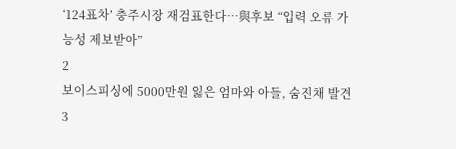‘124표차’ 충주시장 재검표한다…與후보 “입력 오류 가능성 제보받아”
2
보이스피싱에 5000만원 잃은 엄마와 아들, 숨진채 발견
3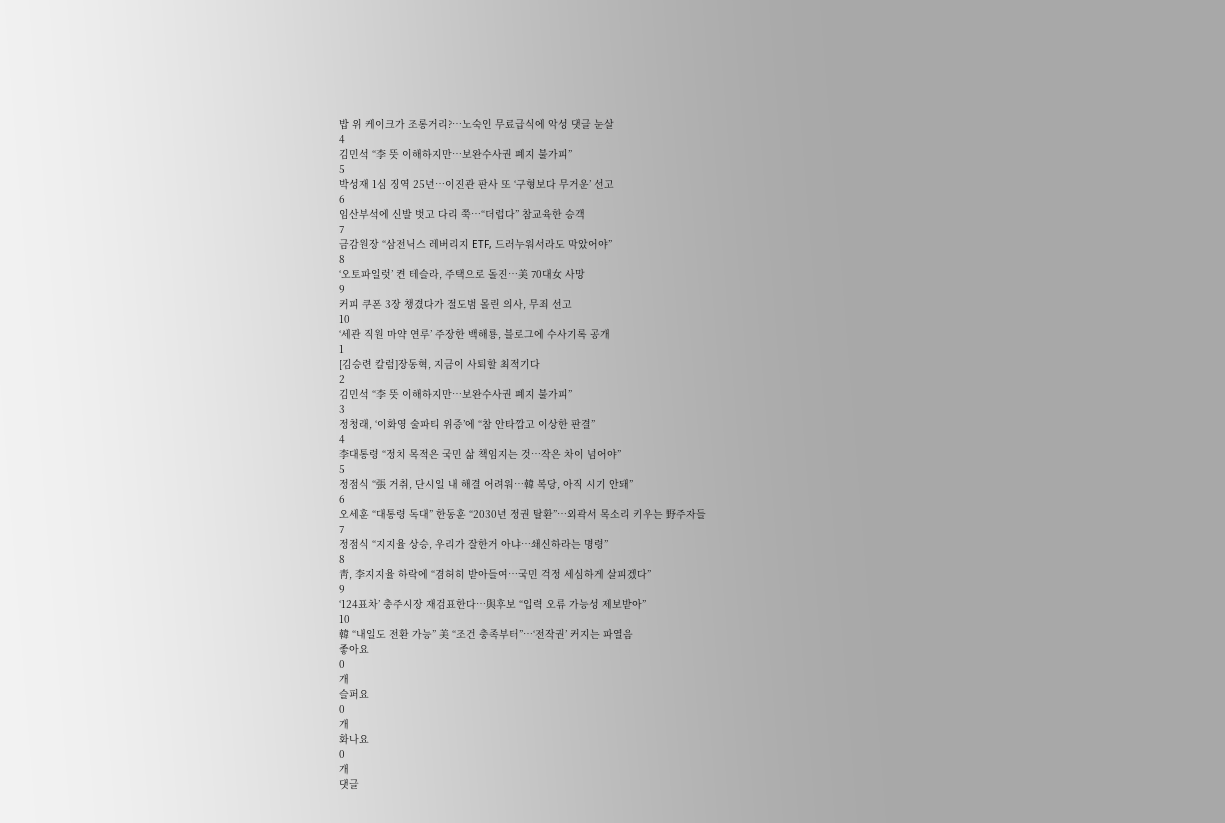밥 위 케이크가 조롱거리?…노숙인 무료급식에 악성 댓글 눈살
4
김민석 “李 뜻 이해하지만…보완수사권 폐지 불가피”
5
박성재 1심 징역 25년…이진관 판사 또 ‘구형보다 무거운’ 선고
6
임산부석에 신발 벗고 다리 쭉…“더럽다” 참교육한 승객
7
금감원장 “삼전닉스 레버리지 ETF, 드러누워서라도 막았어야”
8
‘오토파일럿’ 켠 테슬라, 주택으로 돌진…美 70대女 사망
9
커피 쿠폰 3장 챙겼다가 절도범 몰린 의사, 무죄 선고
10
‘세관 직원 마약 연루’ 주장한 백해룡, 블로그에 수사기록 공개
1
[김승련 칼럼]장동혁, 지금이 사퇴할 최적기다
2
김민석 “李 뜻 이해하지만…보완수사권 폐지 불가피”
3
정청래, ‘이화영 술파티 위증’에 “참 안타깝고 이상한 판결”
4
李대통령 “정치 목적은 국민 삶 책임지는 것…작은 차이 넘어야”
5
정점식 “張 거취, 단시일 내 해결 어려워…韓 복당, 아직 시기 안돼”
6
오세훈 “대통령 독대” 한동훈 “2030년 정권 탈환”…외곽서 목소리 키우는 野주자들
7
정점식 “지지율 상승, 우리가 잘한거 아냐…쇄신하라는 명령”
8
靑, 李지지율 하락에 “겸허히 받아들여…국민 걱정 세심하게 살피겠다”
9
‘124표차’ 충주시장 재검표한다…與후보 “입력 오류 가능성 제보받아”
10
韓 “내일도 전환 가능” 美 “조건 충족부터”…‘전작권’ 커지는 파열음
좋아요
0
개
슬퍼요
0
개
화나요
0
개
댓글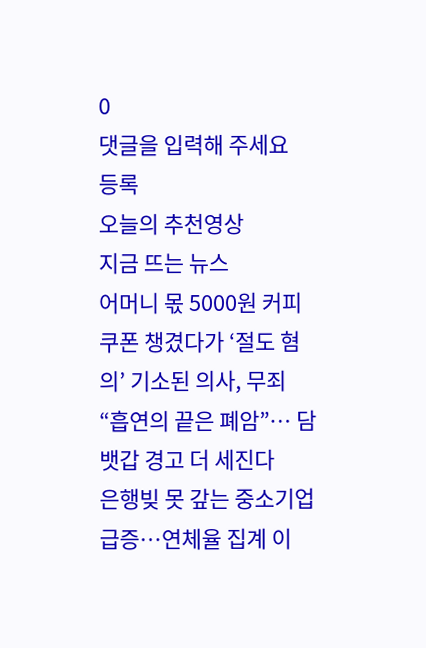0
댓글을 입력해 주세요
등록
오늘의 추천영상
지금 뜨는 뉴스
어머니 몫 5000원 커피 쿠폰 챙겼다가 ‘절도 혐의’ 기소된 의사, 무죄
“흡연의 끝은 폐암”… 담뱃갑 경고 더 세진다
은행빚 못 갚는 중소기업 급증…연체율 집계 이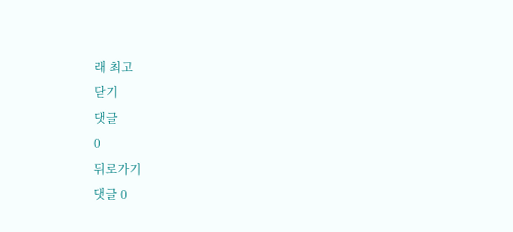래 최고
닫기
댓글
0
뒤로가기
댓글 0